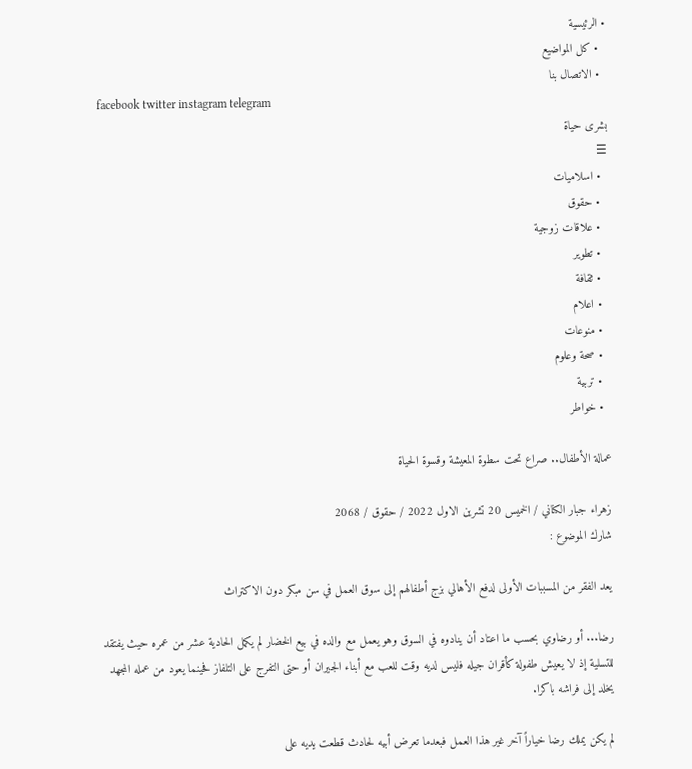• الرئيسية
  • كل المواضيع
  • الاتصال بنا
facebook twitter instagram telegram
بشرى حياة
☰
  • اسلاميات
  • حقوق
  • علاقات زوجية
  • تطوير
  • ثقافة
  • اعلام
  • منوعات
  • صحة وعلوم
  • تربية
  • خواطر

عمالة الأطفال.. صراع تحت سطوة المعيشة وقسوة الحياة

زهراء جبار الكناني / الخميس 20 تشرين الاول 2022 / حقوق / 2068
شارك الموضوع :

يعد الفقر من المسببات الأولى لدفع الأهالي بزج أطفالهم إلى سوق العمل في سن مبكر دون الاكتراث

رضا... أو رضاوي بحسب ما اعتاد أن ينادوه في السوق وهو يعمل مع والده في بيع الخضار لم يكمل الحادية عشر من عمره حيث يفتقد للتسلية إذ لا يعيش طفولة كأقران جيله فليس لديه وقت للعب مع أبناء الجيران أو حتى التفرج على التلفاز فحينما يعود من عمله المجهد يخلد إلى فراشه باكرا.

لم يكن يملك رضا خياراً آخر غير هذا العمل فبعدما تعرض أبيه لحادث قطعت يديه على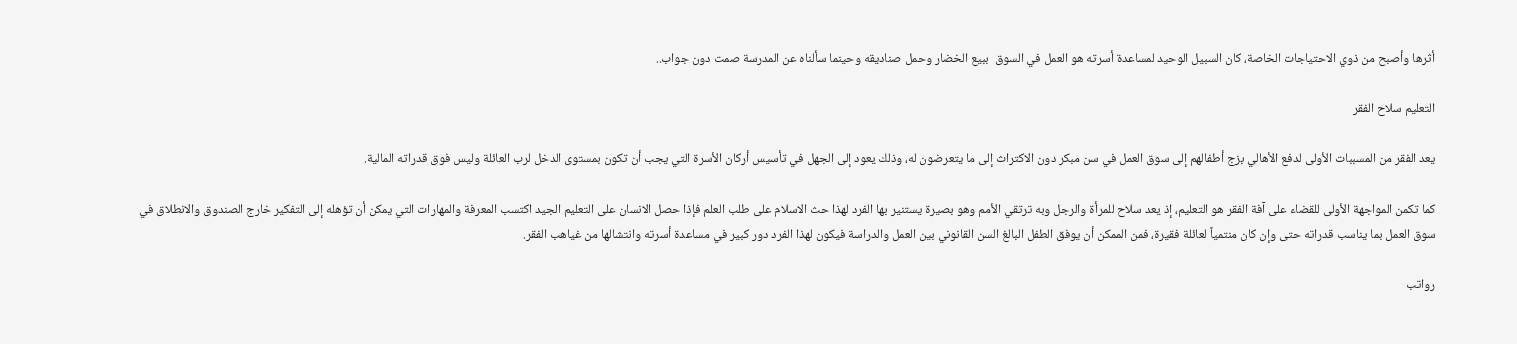أثرها وأصبح من ذوي الاحتياجات الخاصة، كان السبيل الوحيد لمساعدة أسرته هو العمل في السوق  ببيع الخضار وحمل صناديقه وحينما سألناه عن المدرسة صمت دون جواب..

التعليم سلاح الفقر

يعد الفقر من المسببات الأولى لدفع الأهالي بزج أطفالهم إلى سوق العمل في سن مبكر دون الاكتراث إلى ما يتعرضون له، وذلك يعود إلى الجهل في تأسيس أركان الأسرة التي يجب أن تكون بمستوى الدخل لرب العائلة وليس فوق قدراته المالية.

كما تكمن المواجهة الأولى للقضاء على آفة الفقر هو التعليم، إذ يعد سلاح للمرأة والرجل وبه ترتقي الأمم وهو بصيرة يستنير بها الفرد لهذا حث الاسلام على طلب العلم فإذا حصل الانسان على التعليم الجيد اكتسب المعرفة والمهارات التي يمكن أن تؤهله إلى التفكير خارج الصندوق والانطلاق في سوق العمل بما يناسب قدراته حتى وإن كان منتمياً لعائلة فقيرة، فمن الممكن أن يوفق الطفل البالغ السن القانوني بين العمل والدراسة فيكون لهذا الفرد دور كبير في مساعدة أسرته وانتشالها من غياهب الفقر.

رواتب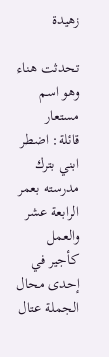زهيدة

تحدثت هناء وهو اسم مستعار قائلة: اضطر ابني بترك مدرسته بعمر الرابعة عشر والعمل كأجير في إحدى محال الجملة عتال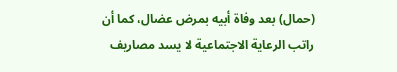(حمال) بعد وفاة أبيه بمرض عضال، كما أن راتب الرعاية الاجتماعية لا يسد مصاريف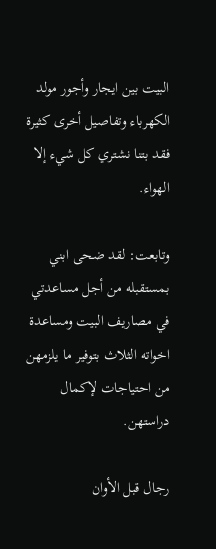البيت بين ايجار وأجور مولد الكهرباء وتفاصيل أخرى كثيرة فقد بتنا نشتري كل شيء إلا الهواء.

وتابعت: لقد ضحى ابني بمستقبله من أجل مساعدتي في مصاريف البيت ومساعدة اخواته الثلاث بتوفير ما يلزمهن من احتياجات لإكمال دراستهن.

رجال قبل الأوان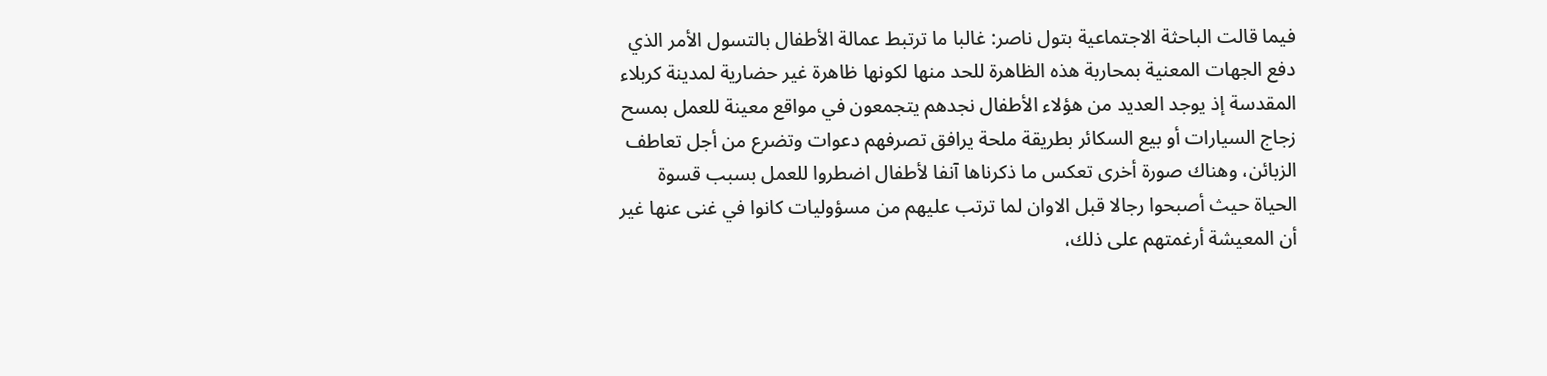فيما قالت الباحثة الاجتماعية بتول ناصر: غالبا ما ترتبط عمالة الأطفال بالتسول الأمر الذي دفع الجهات المعنية بمحاربة هذه الظاهرة للحد منها لكونها ظاهرة غير حضارية لمدينة كربلاء المقدسة إذ يوجد العديد من هؤلاء الأطفال نجدهم يتجمعون في مواقع معينة للعمل بمسح زجاج السيارات أو بيع السكائر بطريقة ملحة يرافق تصرفهم دعوات وتضرع من أجل تعاطف الزبائن، وهناك صورة أخرى تعكس ما ذكرناها آنفا لأطفال اضطروا للعمل بسبب قسوة الحياة حيث أصبحوا رجالا قبل الاوان لما ترتب عليهم من مسؤوليات كانوا في غنى عنها غير أن المعيشة أرغمتهم على ذلك،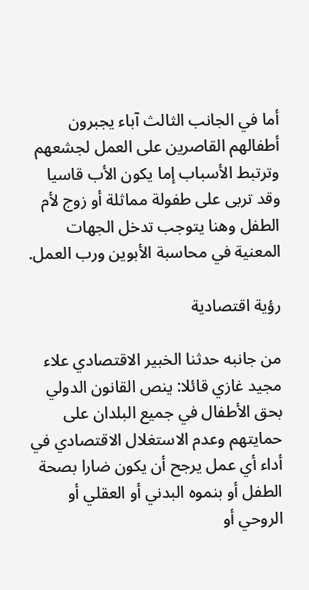أما في الجانب الثالث آباء يجبرون أطفالهم القاصرين على العمل لجشعهم  وترتبط الأسباب إما يكون الأب قاسيا وقد تربى على طفولة مماثلة أو زوج لأم الطفل وهنا يتوجب تدخل الجهات المعنية في محاسبة الأبوين ورب العمل.

رؤية اقتصادية

من جانبه حدثنا الخبير الاقتصادي علاء مجيد غازي قائلا: ينص القانون الدولي بحق الأطفال في جميع البلدان على حمايتهم وعدم الاستغلال الاقتصادي في أداء أي عمل يرجح أن يكون ضارا بصحة الطفل أو بنموه البدني أو العقلي أو الروحي أو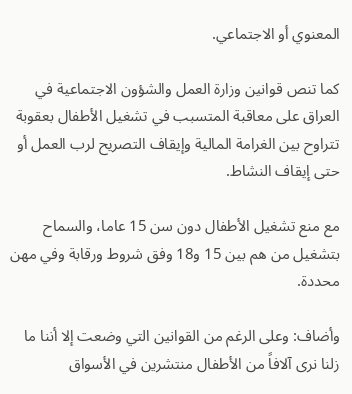المعنوي أو الاجتماعي.

كما تنص قوانين وزارة العمل والشؤون الاجتماعية في العراق على معاقبة المتسبب في تشغيل الأطفال بعقوبة تتراوح بين الغرامة المالية وإيقاف التصريح لرب العمل أو حتى إيقاف النشاط.

مع منع تشغيل الأطفال دون سن 15 عاما، والسماح بتشغيل من هم بين 15 و18 وفق شروط ورقابة وفي مهن محددة.

وأضاف: وعلى الرغم من القوانين التي وضعت إلا أننا ما زلنا نرى آلافاً من الأطفال منتشرين في الأسواق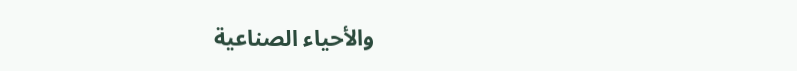والأحياء الصناعية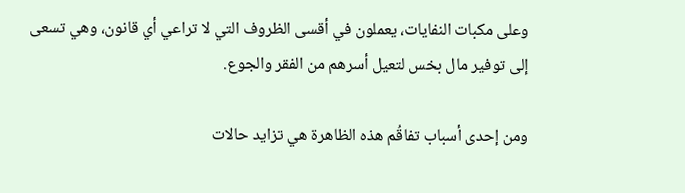وعلى مكبات النفايات، يعملون في أقسى الظروف التي لا تراعي أي قانون، وهي تسعى إلى توفير مال بخس لتعيل أسرهم من الفقر والجوع.

ومن إحدى أسباب تفاقُم هذه الظاهرة هي تزايد حالات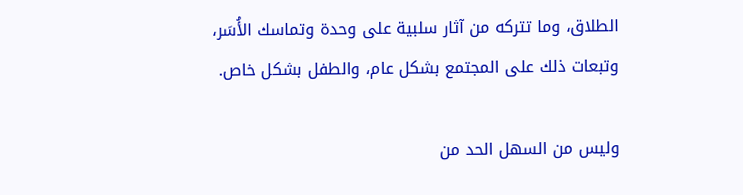الطلاق، وما تتركه من آثار سلبية على وحدة وتماسك الأُسَر، وتبعات ذلك على المجتمع بشكل عام، والطفل بشكل خاص.

وليس من السهل الحد من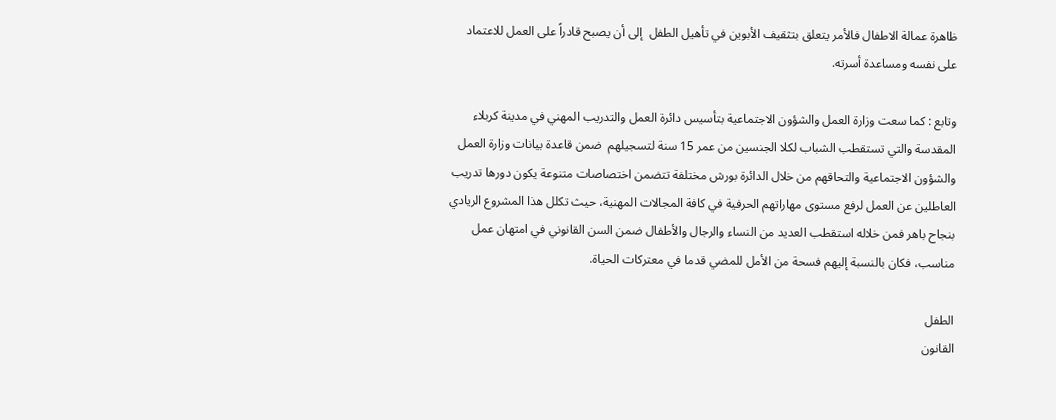ظاهرة عمالة الاطفال فالأمر يتعلق بتثقيف الأبوين في تأهيل الطفل  إلى أن يصبح قادراً على العمل للاعتماد على نفسه ومساعدة أسرته.

وتابع : كما سعت وزارة العمل والشؤون الاجتماعية بتأسيس دائرة العمل والتدريب المهني في مدينة كربلاء المقدسة والتي تستقطب الشباب لكلا الجنسين من عمر 15 سنة لتسجيلهم  ضمن قاعدة بيانات وزارة العمل والشؤون الاجتماعية والتحاقهم من خلال الدائرة بورش مختلفة تتضمن اختصاصات متنوعة يكون دورها تدريب العاطلين عن العمل لرفع مستوى مهاراتهم الحرفية في كافة المجالات المهنية، حيث تكلل هذا المشروع الريادي بنجاح باهر فمن خلاله استقطب العديد من النساء والرجال والأطفال ضمن السن القانوني في امتهان عمل مناسب، فكان بالنسبة إليهم فسحة من الأمل للمضي قدما في معتركات الحياة.

الطفل
القانون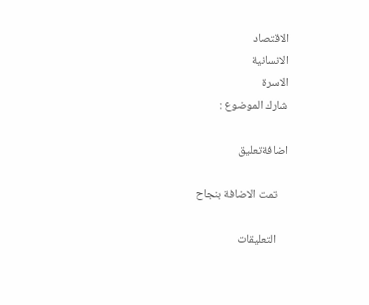الاقتصاد
الانسانية
الاسرة
شارك الموضوع :

اضافةتعليق

    تمت الاضافة بنجاح

    التعليقات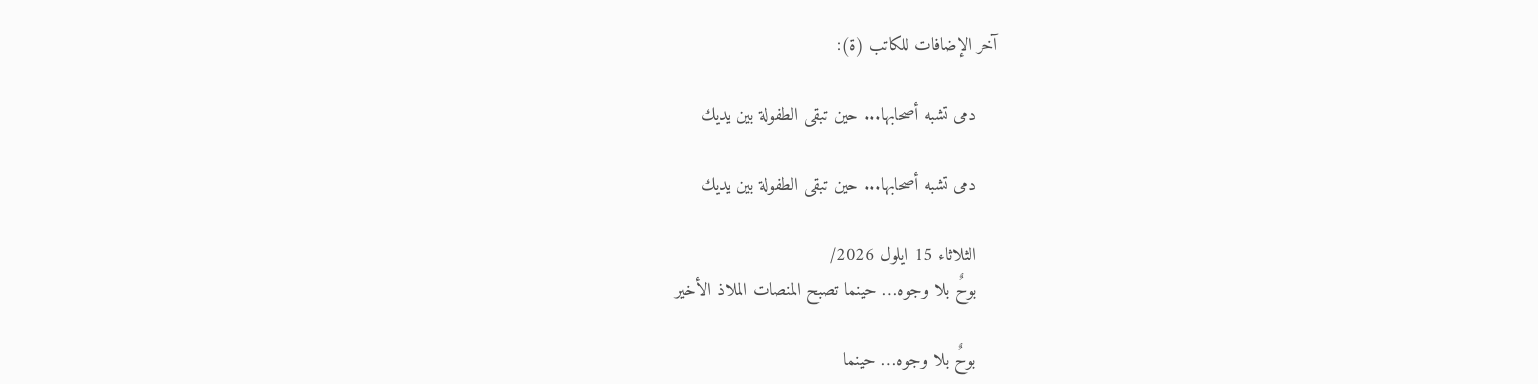آخر الإضافات للكاتب (ة):

    دمى تشبه أصحابها... حين تبقى الطفولة بين يديك

    دمى تشبه أصحابها... حين تبقى الطفولة بين يديك

    الثلاثاء 15 ايلول 2026/
    بوحٌ بلا وجوه… حينما تصبح المنصات الملاذ الأخير

    بوحٌ بلا وجوه… حينما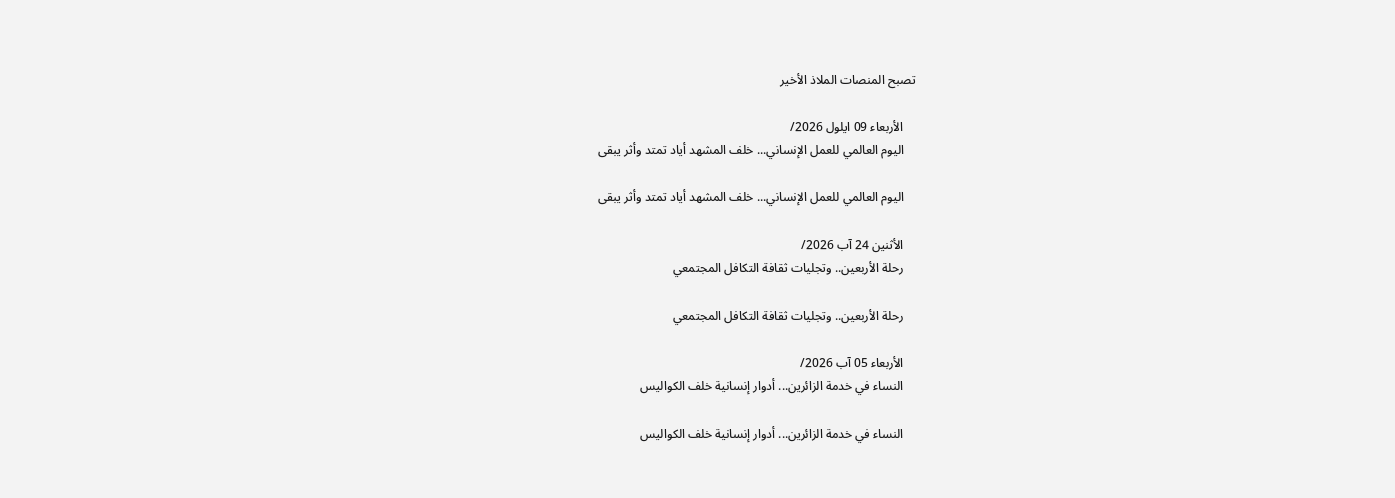تصبح المنصات الملاذ الأخير

    الأربعاء 09 ايلول 2026/
    اليوم العالمي للعمل الإنساني... خلف المشهد أياد تمتد وأثر يبقى

    اليوم العالمي للعمل الإنساني... خلف المشهد أياد تمتد وأثر يبقى

    الأثنين 24 آب 2026/
    رحلة الأربعين.. وتجليات ثقافة التكافل المجتمعي

    رحلة الأربعين.. وتجليات ثقافة التكافل المجتمعي

    الأربعاء 05 آب 2026/
    النساء في خدمة الزائرين... أدوار إنسانية خلف الكواليس

    النساء في خدمة الزائرين... أدوار إنسانية خلف الكواليس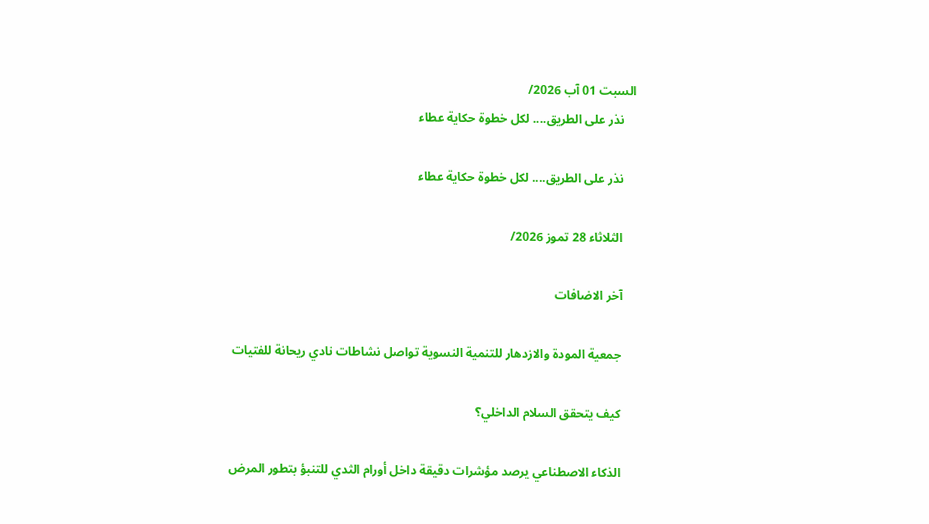السبت 01 آب 2026/
    نذر على الطريق.... لكل خطوة حكاية عطاء

    نذر على الطريق.... لكل خطوة حكاية عطاء

    الثلاثاء 28 تموز 2026/

    آخر الاضافات

    جمعية المودة والازدهار للتنمية النسوية تواصل نشاطات نادي ريحانة للفتيات

    كيف يتحقق السلام الداخلي؟

    الذكاء الاصطناعي يرصد مؤشرات دقيقة داخل أورام الثدي للتنبؤ بتطور المرض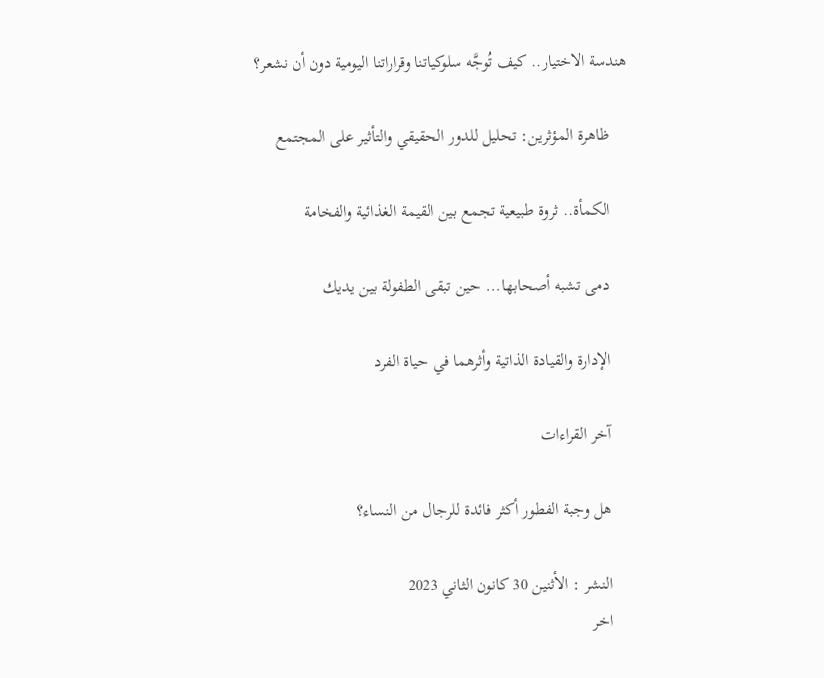هندسة الاختيار.. كيف تُوجَّه سلوكياتنا وقراراتنا اليومية دون أن نشعر؟

    ظاهرة المؤثرين: تحليل للدور الحقيقي والتأثير على المجتمع

    الكمأة.. ثروة طبيعية تجمع بين القيمة الغذائية والفخامة

    دمى تشبه أصحابها... حين تبقى الطفولة بين يديك

    الإدارة والقيادة الذاتية وأثرهما في حياة الفرد

    آخر القراءات

    هل وجبة الفطور أكثر فائدة للرجال من النساء؟

    النشر : الأثنين 30 كانون الثاني 2023
    اخر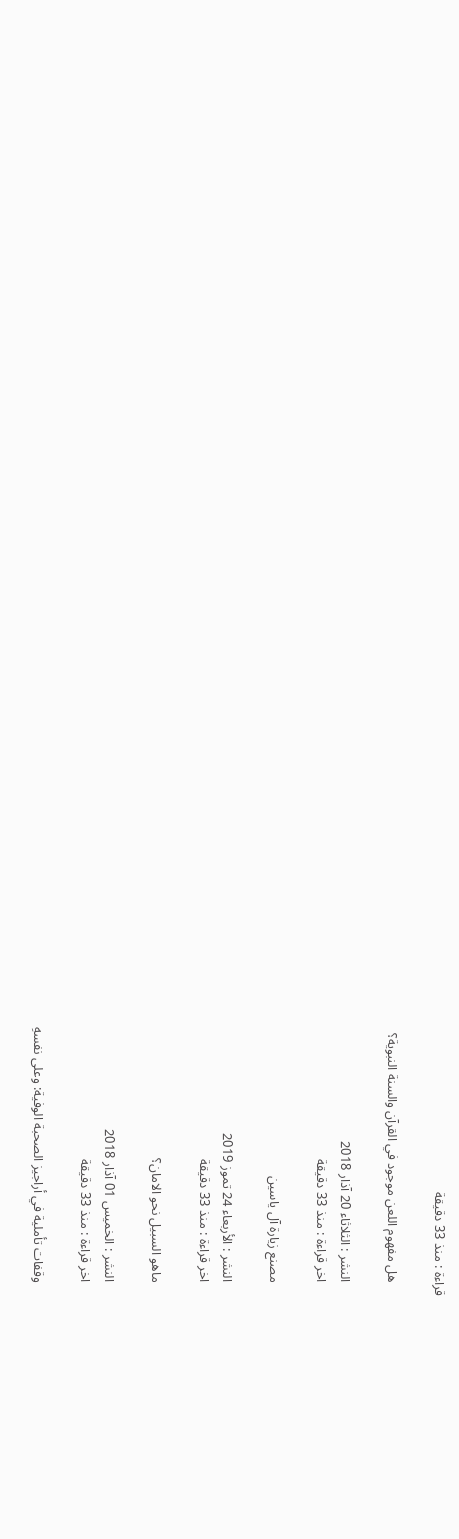قراءة : منذ 33 دقيقة

    هل مفهوم اللعن موجود في القرآن والسنة النبویة؟

    النشر : الثلاثاء 20 آذار 2018
    اخر قراءة : منذ 33 دقيقة

    مصنع زيارة آل ياسين

    النشر : الأربعاء 24 تموز 2019
    اخر قراءة : منذ 33 دقيقة

    ماهو السبيل نحو الامان؟

    النشر : الخميس 01 آذار 2018
    اخر قراءة : منذ 33 دقيقة

    وقفات تأملية في أراجيز الصحبة الوفية: وعلى نفسهِ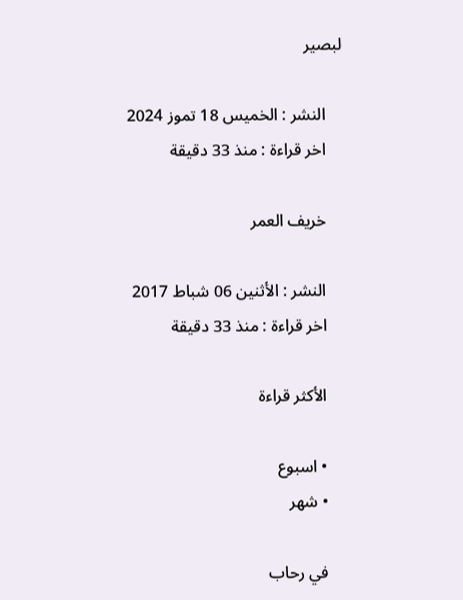لبصير

    النشر : الخميس 18 تموز 2024
    اخر قراءة : منذ 33 دقيقة

    خريف العمر

    النشر : الأثنين 06 شباط 2017
    اخر قراءة : منذ 33 دقيقة

    الأكثر قراءة

    • اسبوع
    • شهر

    في رحاب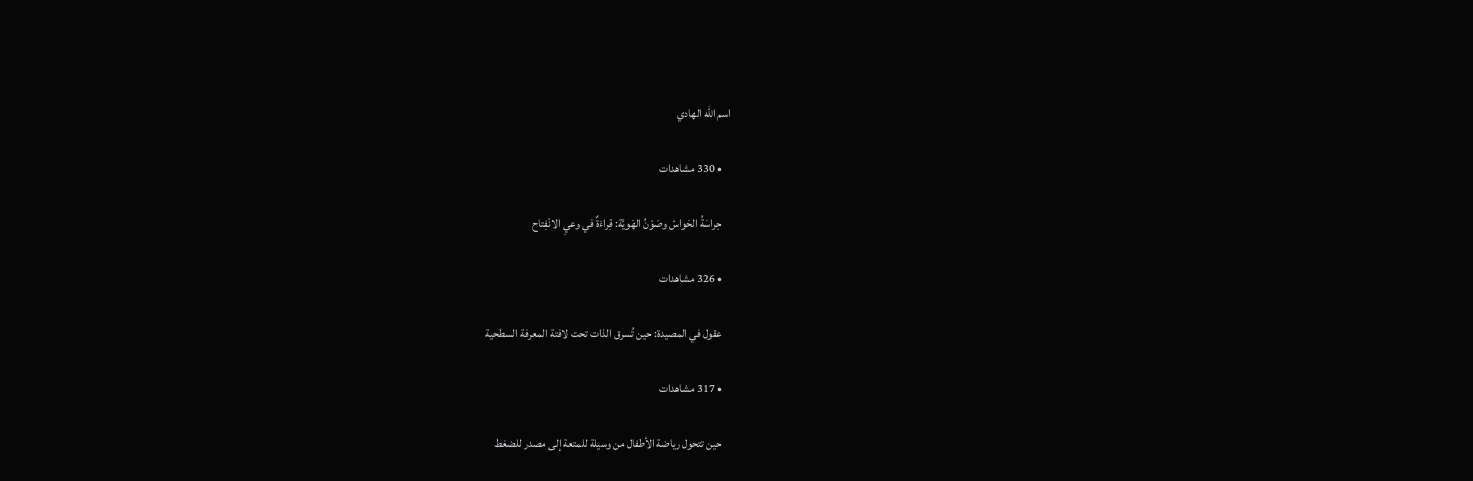اسم الله الهادي

    • 330 مشاهدات

    حِراسَةُ الحَواسّ وصَوْنُ الهَويَّة: قِراءَةٌ في وعيِ الانْفِتاح

    • 326 مشاهدات

    عقول في المصيدة: حين تُسرق الذات تحت لافتة المعرفة السطحية

    • 317 مشاهدات

    حين تتحول رياضة الأطفال من وسيلة للمتعة إلى مصدر للضغط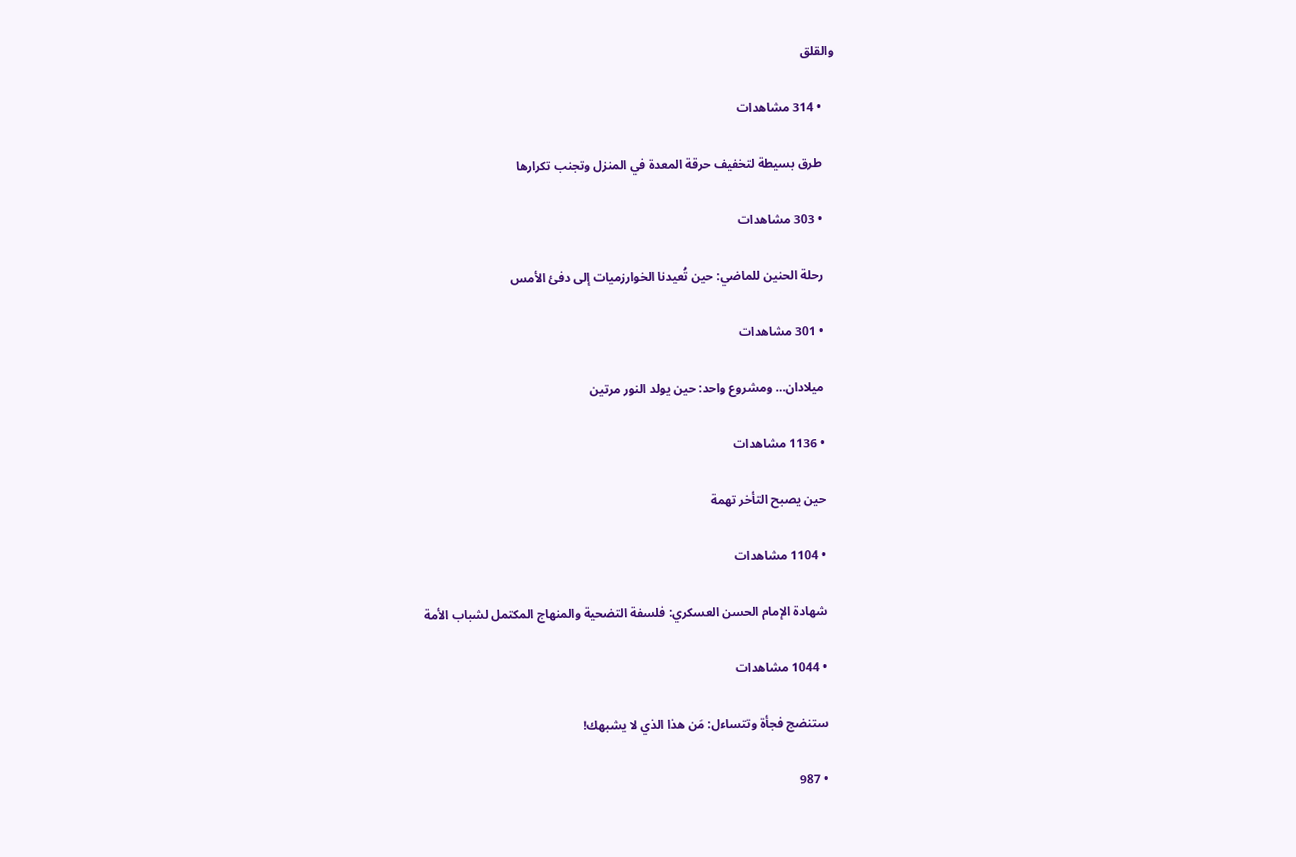والقلق

    • 314 مشاهدات

    طرق بسيطة لتخفيف حرقة المعدة في المنزل وتجنب تكرارها

    • 303 مشاهدات

    رحلة الحنين للماضي: حين تُعيدنا الخوارزميات إلى دفئ الأمس

    • 301 مشاهدات

    ميلادان… ومشروع واحد: حين يولد النور مرتين

    • 1136 مشاهدات

    حين يصبح التأخر تهمة

    • 1104 مشاهدات

    شهادة الإمام الحسن العسكري: فلسفة التضحية والمنهاج المكتمل لشباب الأمة

    • 1044 مشاهدات

    ستنضج فجأة وتتساءل: مَن هذا الذي لا يشبهك!

    • 987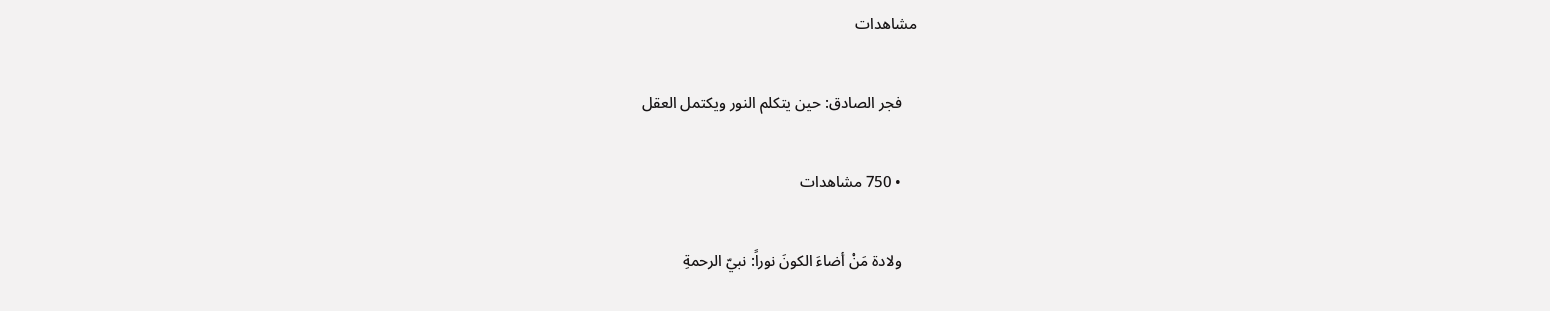مشاهدات

    فجر الصادق: حين يتكلم النور ويكتمل العقل

    • 750 مشاهدات

    ولادة مَنْ أضاءَ الكونَ نوراً: نبيّ الرحمةِ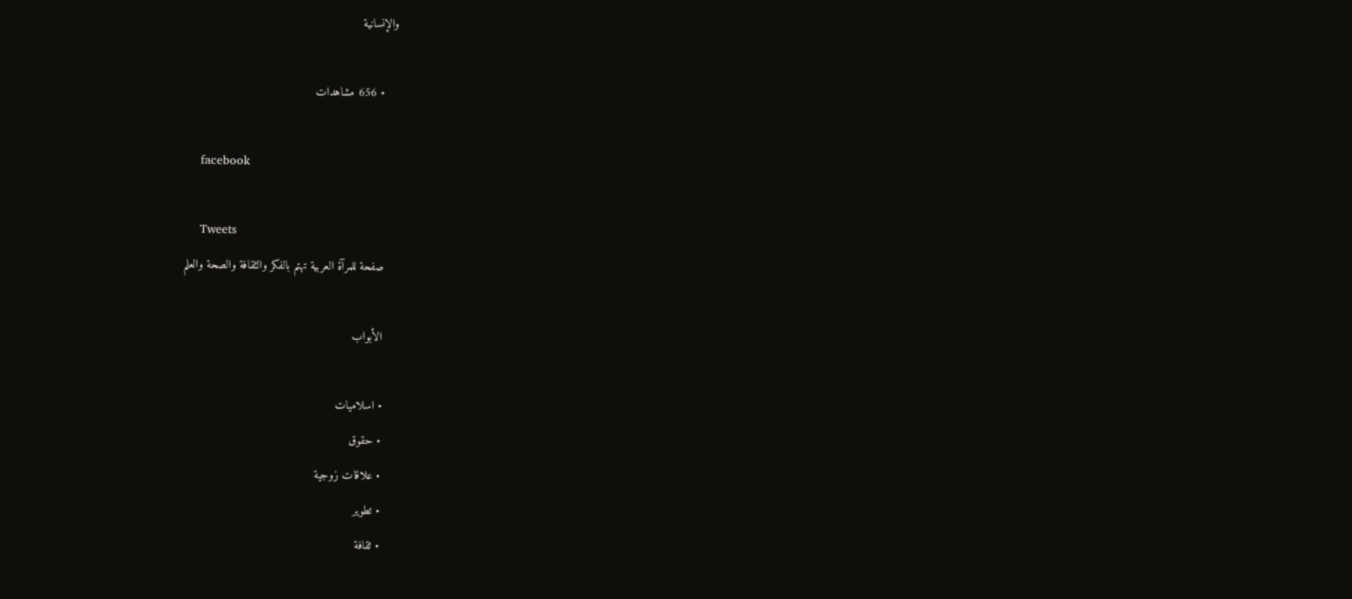والإنسانية

    • 656 مشاهدات

    facebook

    Tweets
    صفحة للمرآة العربية تهتم بالفكر والثقافة والصحة والعلم

    الأبواب

    • اسلاميات
    • حقوق
    • علاقات زوجية
    • تطوير
    • ثقافة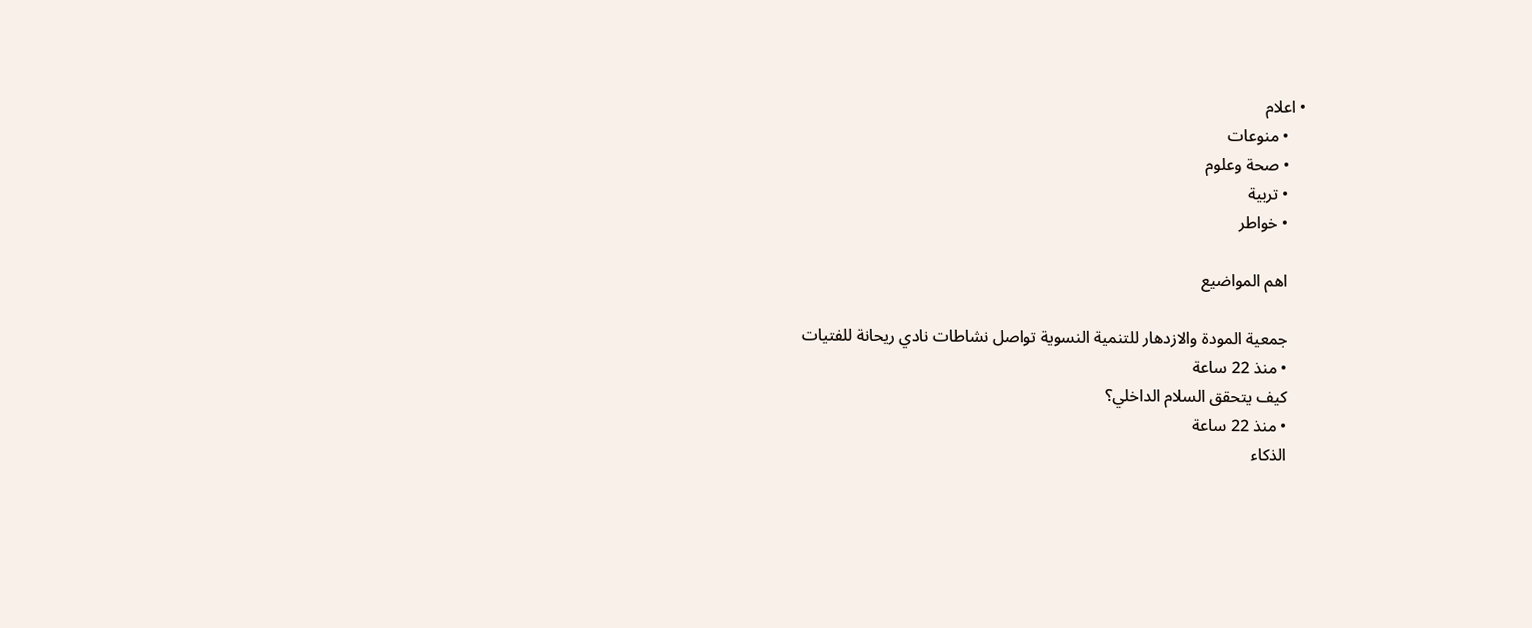• اعلام
    • منوعات
    • صحة وعلوم
    • تربية
    • خواطر

    اهم المواضيع

    جمعية المودة والازدهار للتنمية النسوية تواصل نشاطات نادي ريحانة للفتيات
    • منذ 22 ساعة
    كيف يتحقق السلام الداخلي؟
    • منذ 22 ساعة
    الذكاء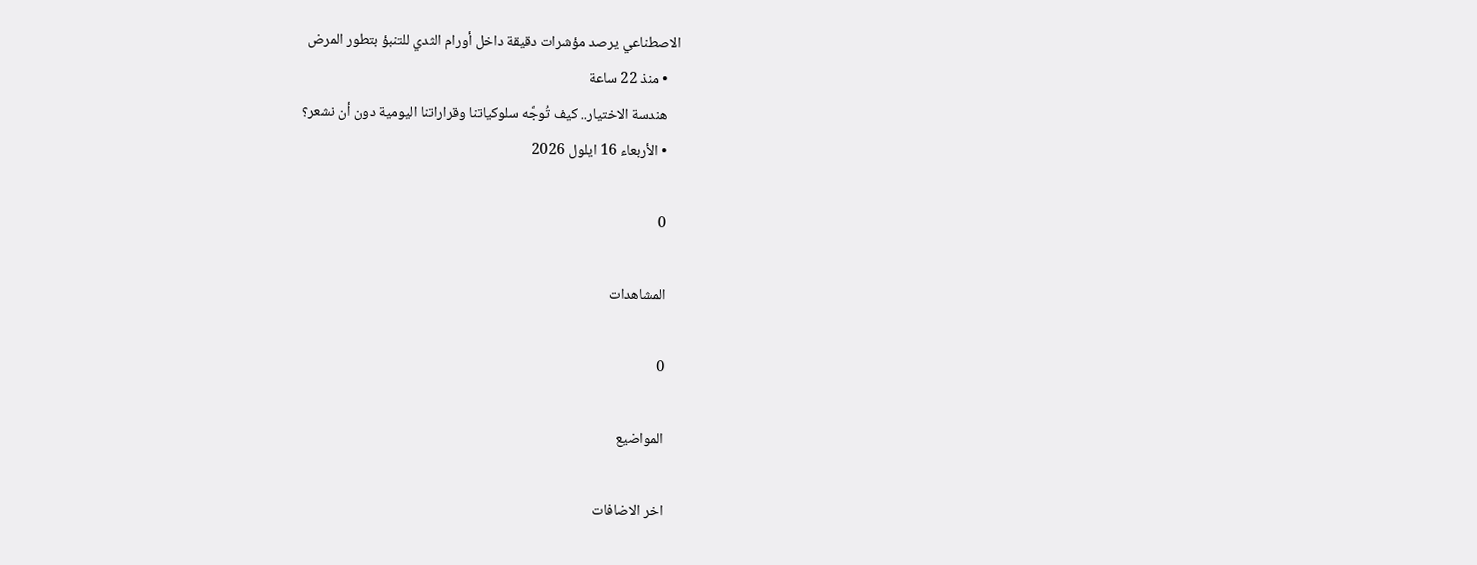الاصطناعي يرصد مؤشرات دقيقة داخل أورام الثدي للتنبؤ بتطور المرض
    • منذ 22 ساعة
    هندسة الاختيار.. كيف تُوجَّه سلوكياتنا وقراراتنا اليومية دون أن نشعر؟
    • الأربعاء 16 ايلول 2026

    0

    المشاهدات

    0

    المواضيع

    اخر الاضافات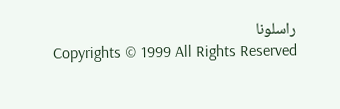راسلونا
    Copyrights © 1999 All Rights Reserved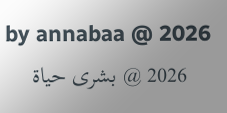by annabaa @ 2026
    2026 @ بشرى حياة